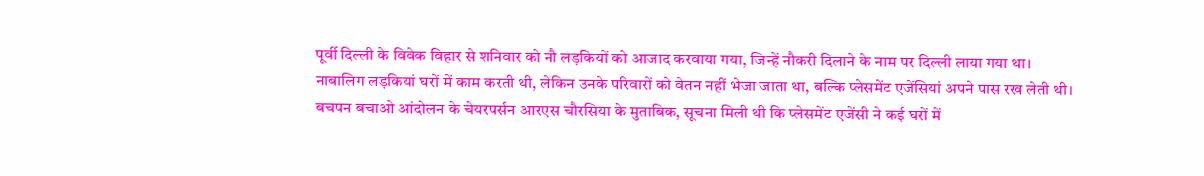पूर्वी दिल्ली के विवेक विहार से शनिवार को नौ लड़कियों को आजाद करवाया गया, जिन्हें नौकरी दिलाने के नाम पर दिल्ली लाया गया था।
नाबालिग लड़कियां घरों में काम करती थी, लेकिन उनके परिवारों को वेतन नहीं भेजा जाता था, बल्कि प्लेसमेंट एजेंसियां अपने पास रख लेती थी।
बचपन बचाओ आंदोलन के चेयरपर्सन आरएस चौरसिया के मुताबिक, सूचना मिली थी कि प्लेसमेंट एजेंसी ने कई घरों में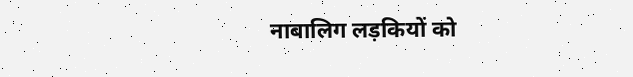नाबालिग लड़कियों को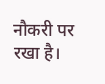नौकरी पर रखा है।